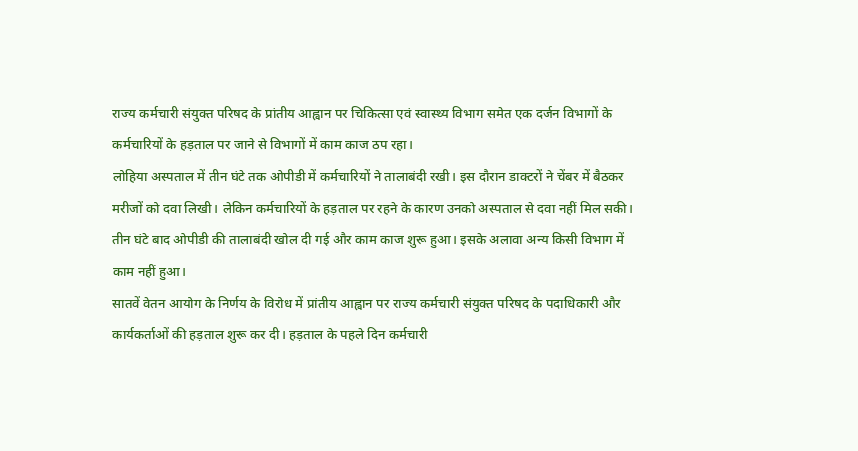राज्य कर्मचारी संयुक्त परिषद के प्रांतीय आह्वान पर चिकित्सा एवं स्वास्थ्य विभाग समेत एक दर्जन विभागों के कर्मचारियों के हड़ताल पर जाने से विभागों में काम काज ठप रहा।
लोहिया अस्पताल में तीन घंटे तक ओपीडी में कर्मचारियों ने तालाबंदी रखी। इस दौरान डाक्टरों ने चेंबर में बैठकर मरीजों को दवा लिखी। लेकिन कर्मचारियों के हड़ताल पर रहने के कारण उनको अस्पताल से दवा नहीं मिल सकी। तीन घंटे बाद ओपीडी की तालाबंदी खोल दी गई और काम काज शुरू हुआ। इसके अलावा अन्य किसी विभाग में काम नहीं हुआ।
सातवें वेतन आयोग के निर्णय के विरोध में प्रांतीय आह्वान पर राज्य कर्मचारी संयुक्त परिषद के पदाधिकारी और कार्यकर्ताओं की हड़ताल शुरू कर दी। हड़ताल के पहले दिन कर्मचारी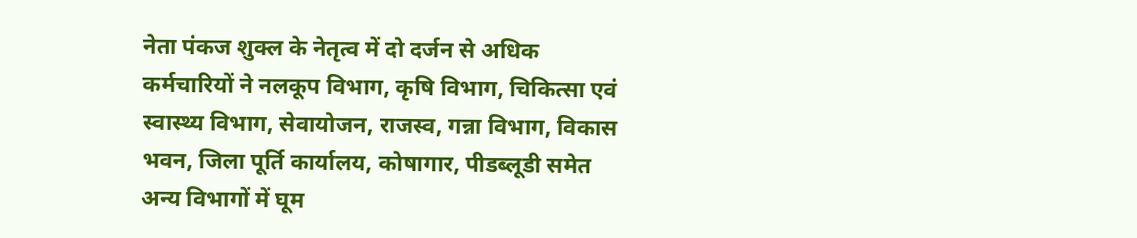नेता पंकज शुक्ल के नेतृत्व में दो दर्जन से अधिक कर्मचारियों ने नलकूप विभाग, कृषि विभाग, चिकित्सा एवं स्वास्थ्य विभाग, सेवायोजन, राजस्व, गन्ना विभाग, विकास भवन, जिला पूर्ति कार्यालय, कोषागार, पीडब्लूडी समेत अन्य विभागों में घूम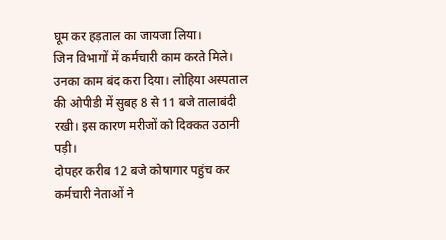घूम कर हड़ताल का जायजा लिया।
जिन विभागों में कर्मचारी काम करते मिले। उनका काम बंद करा दिया। लोहिया अस्पताल की ओपीडी में सुबह 8 से 11 बजे तालाबंदी रखी। इस कारण मरीजों को दिक्कत उठानी पड़ी।
दोपहर करीब 12 बजे कोषागार पहुंच कर कर्मचारी नेताओं ने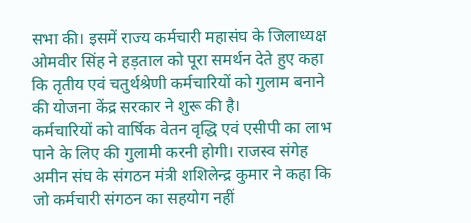सभा की। इसमें राज्य कर्मचारी महासंघ के जिलाध्यक्ष ओमवीर सिंह ने हड़ताल को पूरा समर्थन देते हुए कहा कि तृतीय एवं चतुर्थश्रेणी कर्मचारियों को गुलाम बनाने की योजना केंद्र सरकार ने शुरू की है।
कर्मचारियों को वार्षिक वेतन वृद्धि एवं एसीपी का लाभ पाने के लिए की गुलामी करनी होगी। राजस्व संगेह अमीन संघ के संगठन मंत्री शशिलेन्द्र कुमार ने कहा कि जो कर्मचारी संगठन का सहयोग नहीं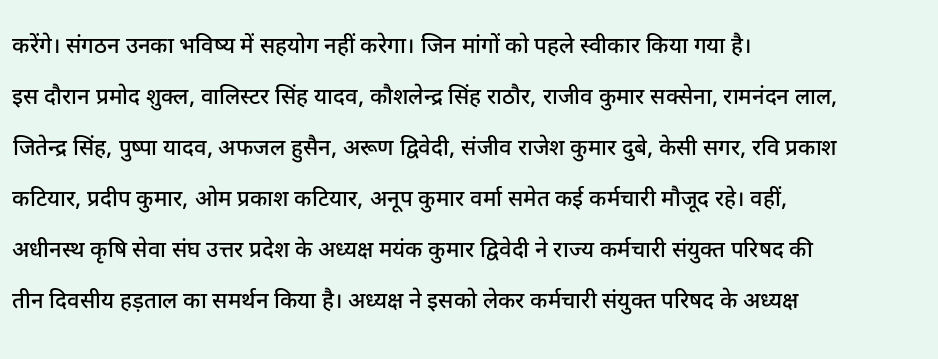करेंगे। संगठन उनका भविष्य में सहयोग नहीं करेगा। जिन मांगों को पहले स्वीकार किया गया है।
इस दौरान प्रमोद शुक्ल, वालिस्टर सिंह यादव, कौशलेन्द्र सिंह राठौर, राजीव कुमार सक्सेना, रामनंदन लाल, जितेन्द्र सिंह, पुष्पा यादव, अफजल हुसैन, अरूण द्विवेदी, संजीव राजेश कुमार दुबे, केसी सगर, रवि प्रकाश कटियार, प्रदीप कुमार, ओम प्रकाश कटियार, अनूप कुमार वर्मा समेत कई कर्मचारी मौजूद रहे। वहीं, अधीनस्थ कृषि सेवा संघ उत्तर प्रदेश के अध्यक्ष मयंक कुमार द्विवेदी ने राज्य कर्मचारी संयुक्त परिषद की तीन दिवसीय हड़ताल का समर्थन किया है। अध्यक्ष ने इसको लेकर कर्मचारी संयुक्त परिषद के अध्यक्ष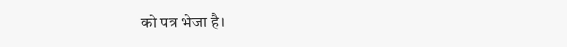को पत्र भेजा है।